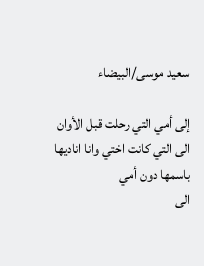سعيد موسى/البيضاء

إلى أمي التي رحلت قبل الأوان
الى التي كانت اختي وانا اناديها باسمها دون أمي
الى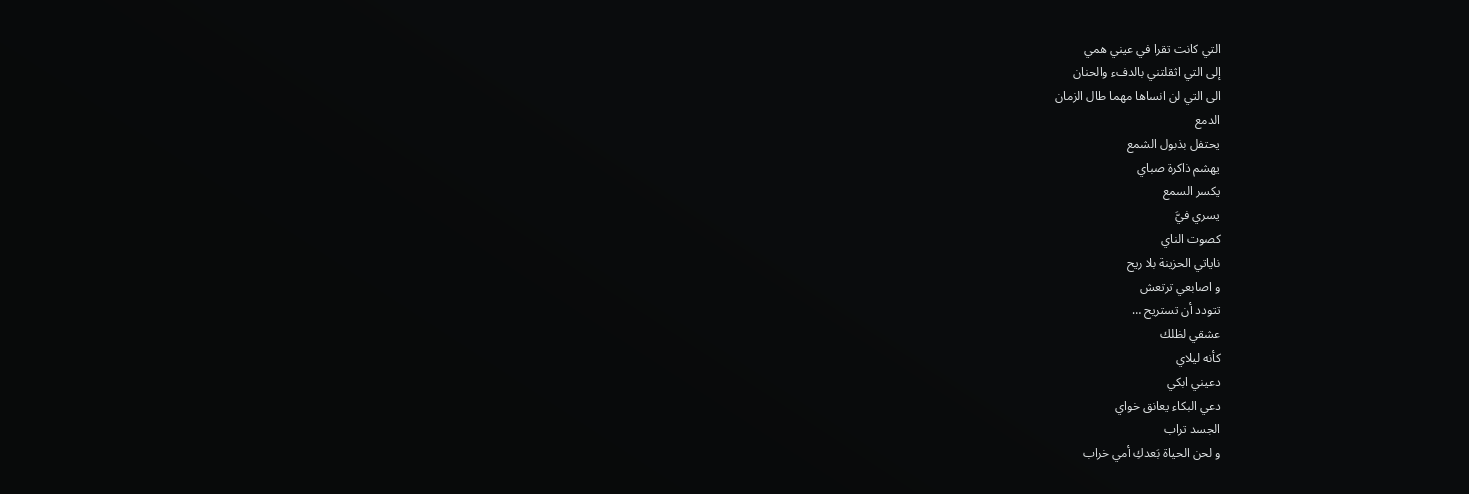التي كانت تقرا في عيني همي
إلى التي اثقلتني بالدفء والحنان
الى التي لن انساها مهما طال الزمان
الدمع
يحتفل بذبول الشمع
يهشم ذاكرة صباي
يكسر السمع
يسري فيَّ
كصوت الناي
ناياتي الحزينة بلا ريح
و اصابعي ترتعش
تتودد أن تستريح …
عشقي لظلك
كأنه ليلاي
دعيني ابكي
دعي البكاء يعانق خواي
الجسد تراب
و لحن الحياة بَعدكِ أمي خراب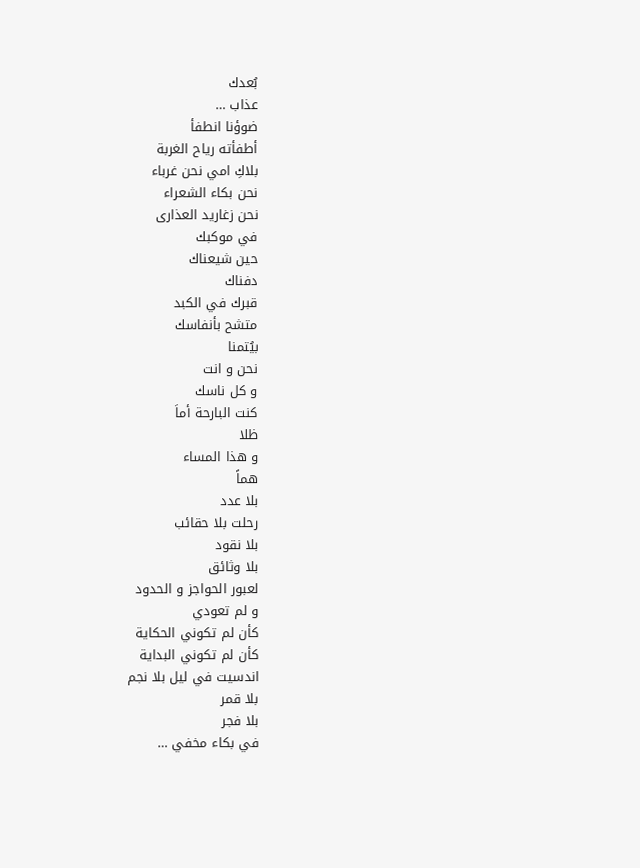بُعدك
عذاب …
ضوؤنا انطفأ
أطفأته رياح الغربة
بلاكِ امي نحن غرباء
نحن بكاء الشعراء
نحن زغاريد العذارى
في موكبك
حين شيعناك
دفناك
قبرك في الكبد
متشح بأنفاسك
بيُتمنا
نحن و انت
و كل ناسك
كنت البارحة أماَ
ظلا
و هذا المساء
هماً
بلا عدد
رحلت بلا حقائب
بلا نقود
بلا وثائق
لعبور الحواجز و الحدود
و لم تعودي
كأن لم تكوني الحكاية
كأن لم تكوني البداية
اندسيت في ليل بلا نجم
بلا قمر
بلا فجر
في بكاء مخفي …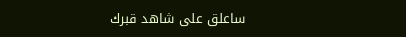ساعلق على شاهد قبرك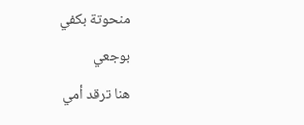منحوتة بكفي
بوجعي
هنا ترقد أمي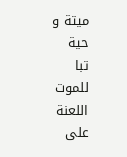ميتة و حية
تبا للموت
اللعنة على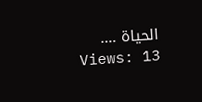الحياة ….
Views: 13